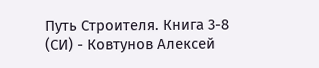Путь Строителя. Книга 3-8 (СИ) - Ковтунов Алексей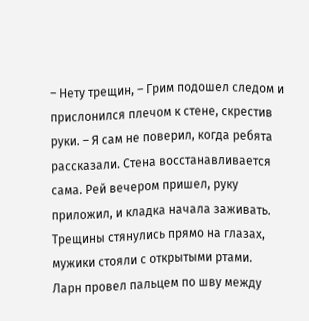– Нету трещин, – Грим подошел следом и прислонился плечом к стене, скрестив руки. – Я сам не поверил, когда ребята рассказали. Стена восстанавливается сама. Рей вечером пришел, руку приложил, и кладка начала заживать. Трещины стянулись прямо на глазах, мужики стояли с открытыми ртами.
Ларн провел пальцем по шву между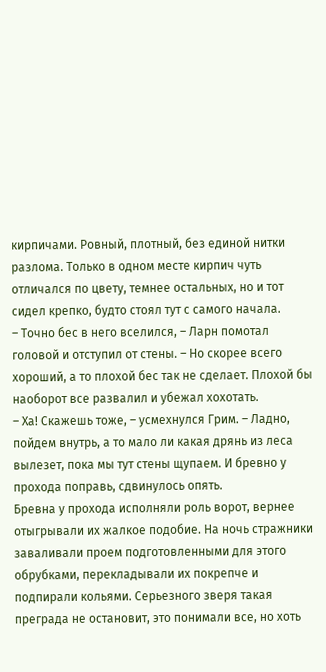кирпичами. Ровный, плотный, без единой нитки разлома. Только в одном месте кирпич чуть отличался по цвету, темнее остальных, но и тот сидел крепко, будто стоял тут с самого начала.
– Точно бес в него вселился, – Ларн помотал головой и отступил от стены. – Но скорее всего хороший, а то плохой бес так не сделает. Плохой бы наоборот все развалил и убежал хохотать.
– Ха! Скажешь тоже, – усмехнулся Грим. – Ладно, пойдем внутрь, а то мало ли какая дрянь из леса вылезет, пока мы тут стены щупаем. И бревно у прохода поправь, сдвинулось опять.
Бревна у прохода исполняли роль ворот, вернее отыгрывали их жалкое подобие. На ночь стражники заваливали проем подготовленными для этого обрубками, перекладывали их покрепче и подпирали кольями. Серьезного зверя такая преграда не остановит, это понимали все, но хоть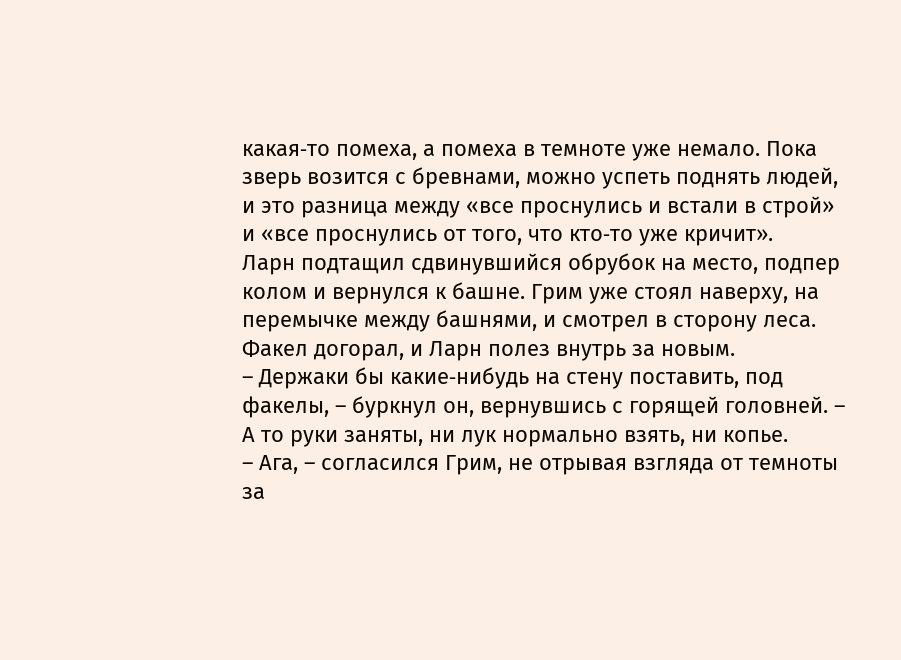какая‑то помеха, а помеха в темноте уже немало. Пока зверь возится с бревнами, можно успеть поднять людей, и это разница между «все проснулись и встали в строй» и «все проснулись от того, что кто‑то уже кричит».
Ларн подтащил сдвинувшийся обрубок на место, подпер колом и вернулся к башне. Грим уже стоял наверху, на перемычке между башнями, и смотрел в сторону леса. Факел догорал, и Ларн полез внутрь за новым.
– Держаки бы какие‑нибудь на стену поставить, под факелы, – буркнул он, вернувшись с горящей головней. – А то руки заняты, ни лук нормально взять, ни копье.
– Ага, – согласился Грим, не отрывая взгляда от темноты за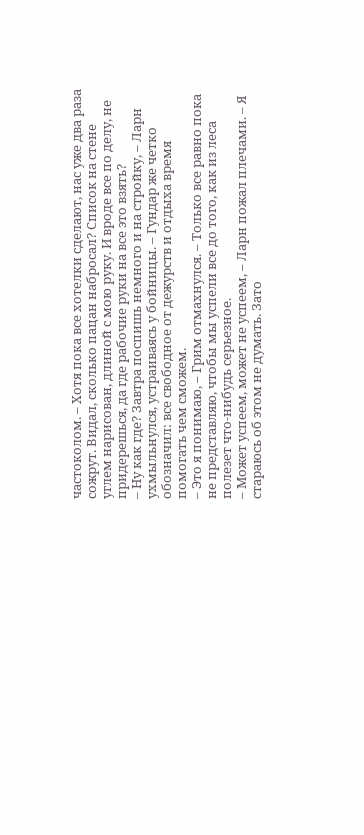частоколом. – Хотя пока все хотелки сделают, нас уже два раза сожрут. Видал, сколько пацан набросал? Список на стене углем нарисован, длиной с мою руку. И вроде все по делу, не придерешься, да где рабочие руки на все это взять?
– Ну как где? Завтра поспишь немного и на стройку, – Ларн ухмыльнулся, устраиваясь у бойницы. – Гундар же четко обозначил: все свободное от дежурств и отдыха время помогать чем сможем.
– Это я понимаю, – Грим отмахнулся. – Только все равно пока не представляю, чтобы мы успели все до того, как из леса полезет что‑нибудь серьезное.
– Может успеем, может не успеем, – Ларн пожал плечами. – Я стараюсь об этом не думать. Зато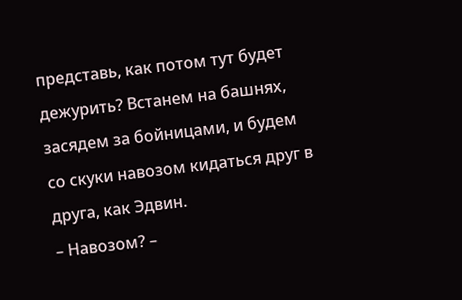представь, как потом тут будет дежурить? Встанем на башнях, засядем за бойницами, и будем со скуки навозом кидаться друг в друга, как Эдвин.
– Навозом? –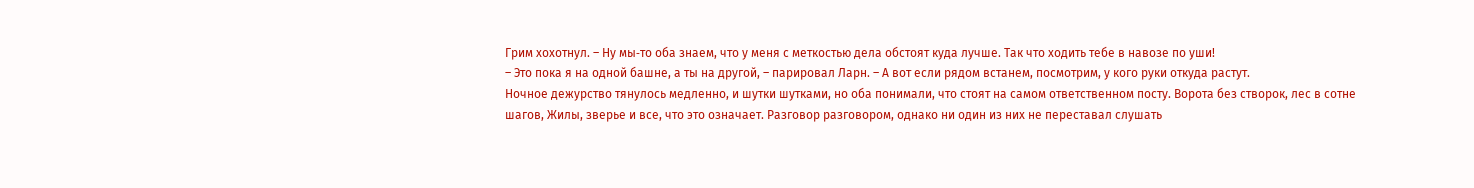Грим хохотнул. – Ну мы‑то оба знаем, что у меня с меткостью дела обстоят куда лучше. Так что ходить тебе в навозе по уши!
– Это пока я на одной башне, а ты на другой, – парировал Ларн. – А вот если рядом встанем, посмотрим, у кого руки откуда растут.
Ночное дежурство тянулось медленно, и шутки шутками, но оба понимали, что стоят на самом ответственном посту. Ворота без створок, лес в сотне шагов, Жилы, зверье и все, что это означает. Разговор разговором, однако ни один из них не переставал слушать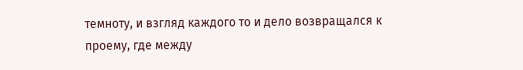темноту, и взгляд каждого то и дело возвращался к проему, где между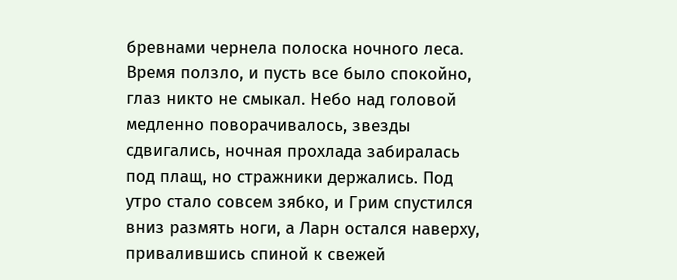бревнами чернела полоска ночного леса.
Время ползло, и пусть все было спокойно, глаз никто не смыкал. Небо над головой медленно поворачивалось, звезды сдвигались, ночная прохлада забиралась под плащ, но стражники держались. Под утро стало совсем зябко, и Грим спустился вниз размять ноги, а Ларн остался наверху, привалившись спиной к свежей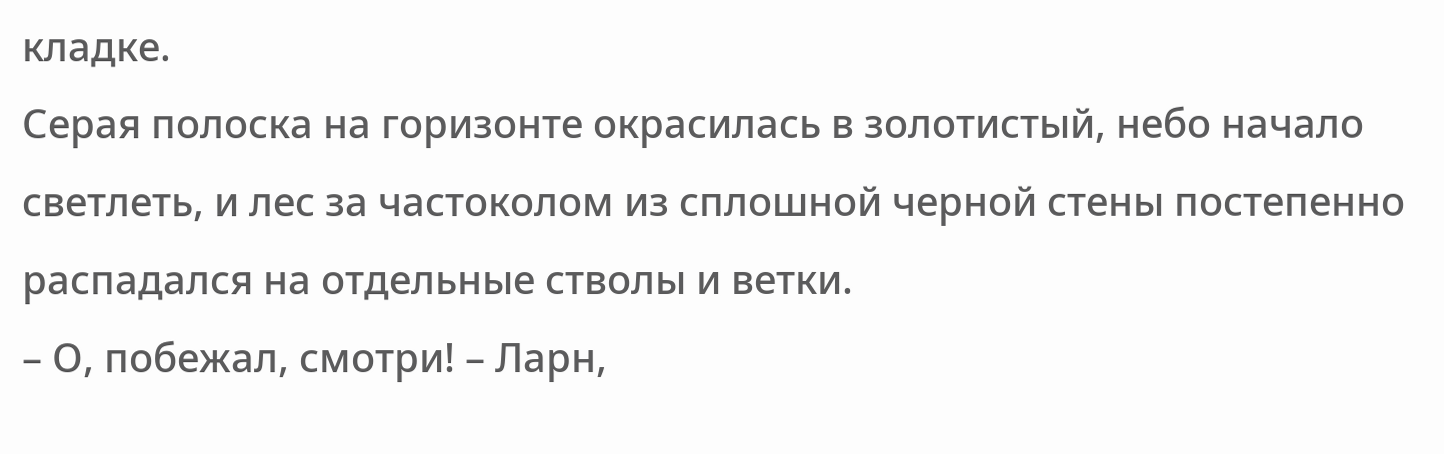кладке.
Серая полоска на горизонте окрасилась в золотистый, небо начало светлеть, и лес за частоколом из сплошной черной стены постепенно распадался на отдельные стволы и ветки.
– О, побежал, смотри! – Ларн,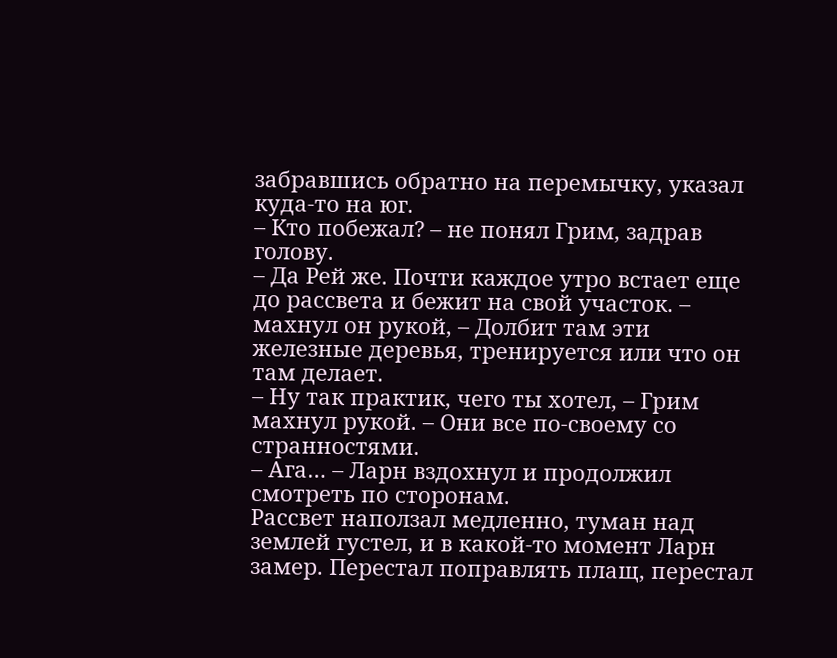забравшись обратно на перемычку, указал куда‑то на юг.
– Кто побежал? – не понял Грим, задрав голову.
– Да Рей же. Почти каждое утро встает еще до рассвета и бежит на свой участок. – махнул он рукой, – Долбит там эти железные деревья, тренируется или что он там делает.
– Ну так практик, чего ты хотел, – Грим махнул рукой. – Они все по‑своему со странностями.
– Ага… – Ларн вздохнул и продолжил смотреть по сторонам.
Рассвет наползал медленно, туман над землей густел, и в какой‑то момент Ларн замер. Перестал поправлять плащ, перестал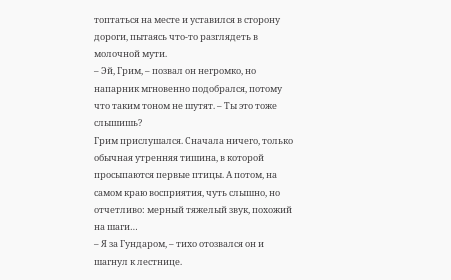топтаться на месте и уставился в сторону дороги, пытаясь что‑то разглядеть в молочной мути.
– Эй, Грим, – позвал он негромко, но напарник мгновенно подобрался, потому что таким тоном не шутят. – Ты это тоже слышишь?
Грим прислушался. Сначала ничего, только обычная утренняя тишина, в которой просыпаются первые птицы. А потом, на самом краю восприятия, чуть слышно, но отчетливо: мерный тяжелый звук, похожий на шаги…
– Я за Гундаром, – тихо отозвался он и шагнул к лестнице.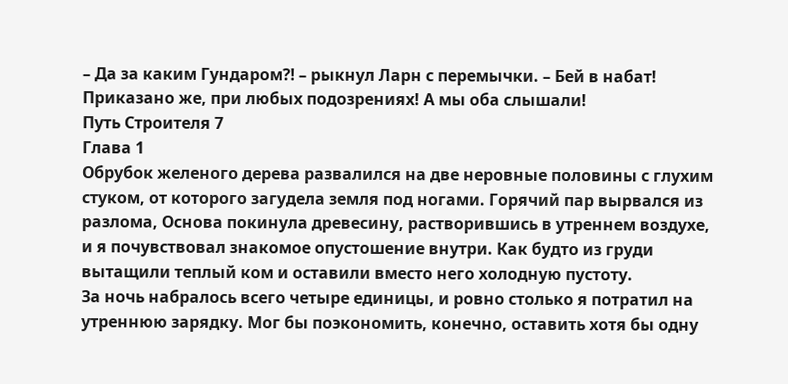– Да за каким Гундаром⁈ – рыкнул Ларн с перемычки. – Бей в набат! Приказано же, при любых подозрениях! А мы оба слышали!
Путь Строителя 7
Глава 1
Обрубок желеного дерева развалился на две неровные половины с глухим стуком, от которого загудела земля под ногами. Горячий пар вырвался из разлома, Основа покинула древесину, растворившись в утреннем воздухе, и я почувствовал знакомое опустошение внутри. Как будто из груди вытащили теплый ком и оставили вместо него холодную пустоту.
За ночь набралось всего четыре единицы, и ровно столько я потратил на утреннюю зарядку. Мог бы поэкономить, конечно, оставить хотя бы одну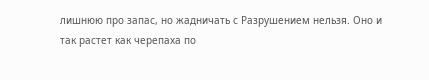лишнюю про запас, но жадничать с Разрушением нельзя. Оно и так растет как черепаха по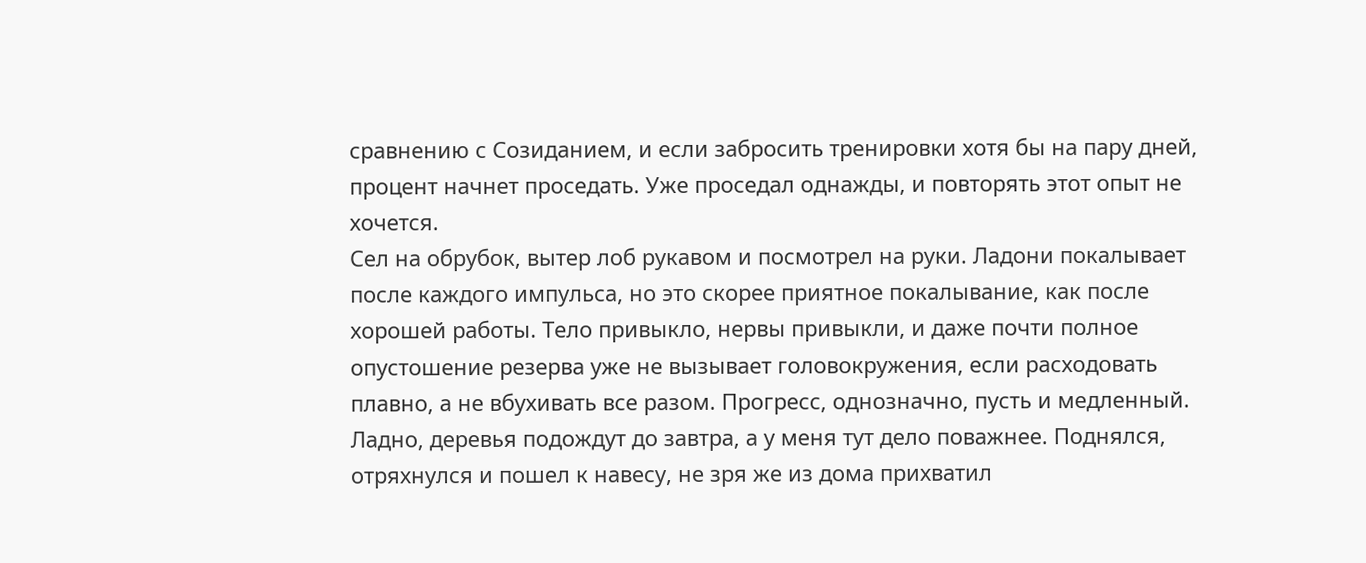сравнению с Созиданием, и если забросить тренировки хотя бы на пару дней, процент начнет проседать. Уже проседал однажды, и повторять этот опыт не хочется.
Сел на обрубок, вытер лоб рукавом и посмотрел на руки. Ладони покалывает после каждого импульса, но это скорее приятное покалывание, как после хорошей работы. Тело привыкло, нервы привыкли, и даже почти полное опустошение резерва уже не вызывает головокружения, если расходовать плавно, а не вбухивать все разом. Прогресс, однозначно, пусть и медленный.
Ладно, деревья подождут до завтра, а у меня тут дело поважнее. Поднялся, отряхнулся и пошел к навесу, не зря же из дома прихватил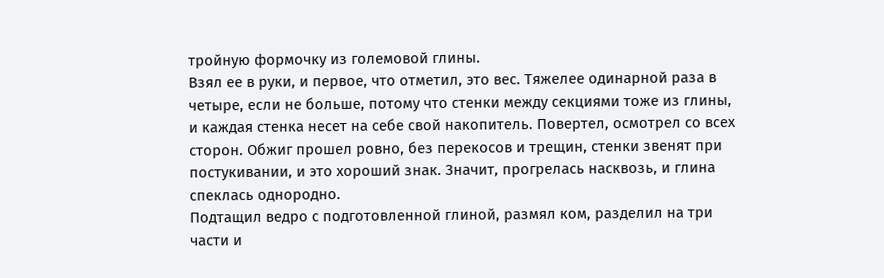тройную формочку из големовой глины.
Взял ее в руки, и первое, что отметил, это вес. Тяжелее одинарной раза в четыре, если не больше, потому что стенки между секциями тоже из глины, и каждая стенка несет на себе свой накопитель. Повертел, осмотрел со всех сторон. Обжиг прошел ровно, без перекосов и трещин, стенки звенят при постукивании, и это хороший знак. Значит, прогрелась насквозь, и глина спеклась однородно.
Подтащил ведро с подготовленной глиной, размял ком, разделил на три части и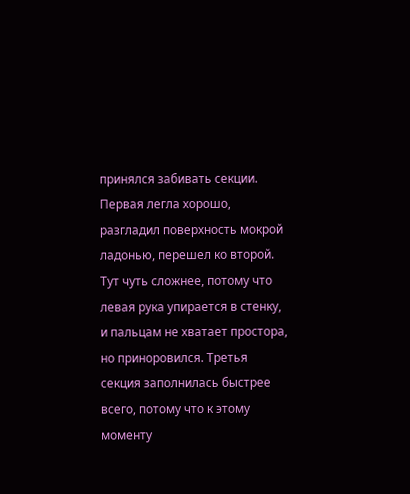принялся забивать секции. Первая легла хорошо, разгладил поверхность мокрой ладонью, перешел ко второй. Тут чуть сложнее, потому что левая рука упирается в стенку, и пальцам не хватает простора, но приноровился. Третья секция заполнилась быстрее всего, потому что к этому моменту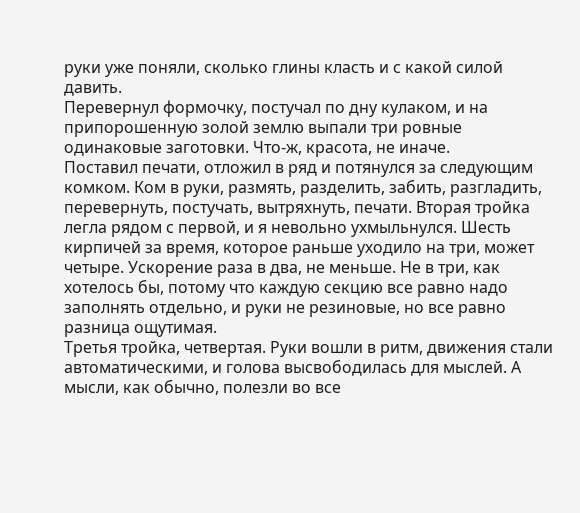руки уже поняли, сколько глины класть и с какой силой давить.
Перевернул формочку, постучал по дну кулаком, и на припорошенную золой землю выпали три ровные одинаковые заготовки. Что‑ж, красота, не иначе.
Поставил печати, отложил в ряд и потянулся за следующим комком. Ком в руки, размять, разделить, забить, разгладить, перевернуть, постучать, вытряхнуть, печати. Вторая тройка легла рядом с первой, и я невольно ухмыльнулся. Шесть кирпичей за время, которое раньше уходило на три, может четыре. Ускорение раза в два, не меньше. Не в три, как хотелось бы, потому что каждую секцию все равно надо заполнять отдельно, и руки не резиновые, но все равно разница ощутимая.
Третья тройка, четвертая. Руки вошли в ритм, движения стали автоматическими, и голова высвободилась для мыслей. А мысли, как обычно, полезли во все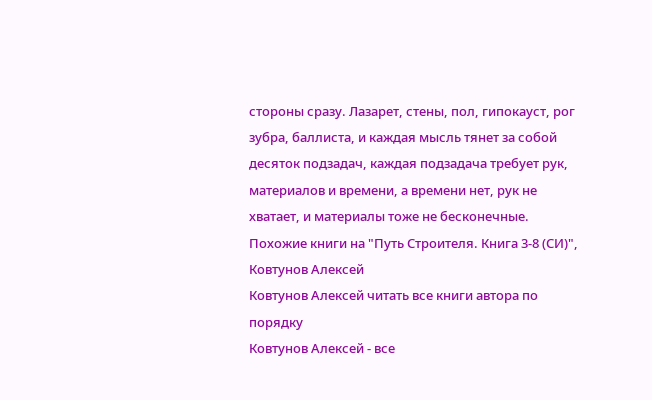стороны сразу. Лазарет, стены, пол, гипокауст, рог зубра, баллиста, и каждая мысль тянет за собой десяток подзадач, каждая подзадача требует рук, материалов и времени, а времени нет, рук не хватает, и материалы тоже не бесконечные.
Похожие книги на "Путь Строителя. Книга 3-8 (СИ)", Ковтунов Алексей
Ковтунов Алексей читать все книги автора по порядку
Ковтунов Алексей - все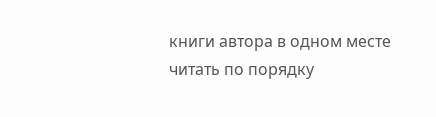книги автора в одном месте читать по порядку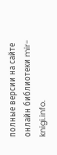полные версии на сайте онлайн библиотеки mir-knigi.info.